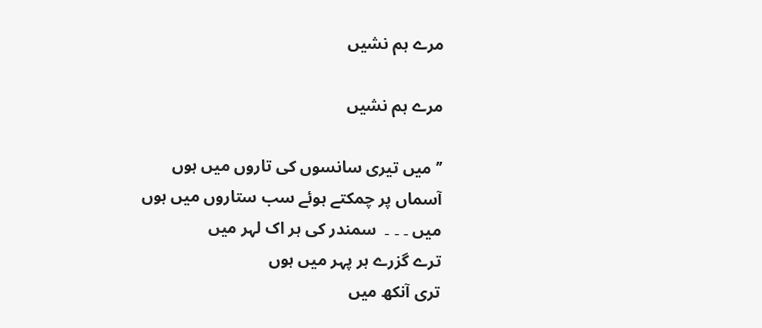مرے ہم نشیں

مرے ہم نشیں

’’میں تیری سانسوں کی تاروں میں ہوں
آسماں پر چمکتے ہوئے سب ستاروں میں ہوں
میں ۔ ۔ ۔  سمندر کی ہر اک لہر میں
ترے گزرے ہر پہر میں ہوں
تری آنکھ میں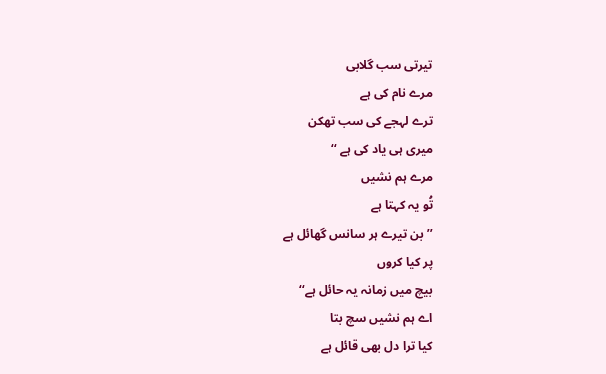تیرتی سب گلابی
مرے نام کی ہے
ترے لہجے کی سب تھکن
میری ہی یاد کی ہے ‘‘
مرے ہم نشیں
تُو یہ کہتا ہے
’’بن تیرے ہر سانس گھائل ہے
پر کیا کروں
بیچ میں زمانہ یہ حائل ہے‘‘
اے ہم نشیں سچ بتا
کیا ترا دل بھی قائل ہے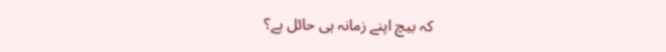کہ بیچ اپنے زمانہ ہی حائل ہے؟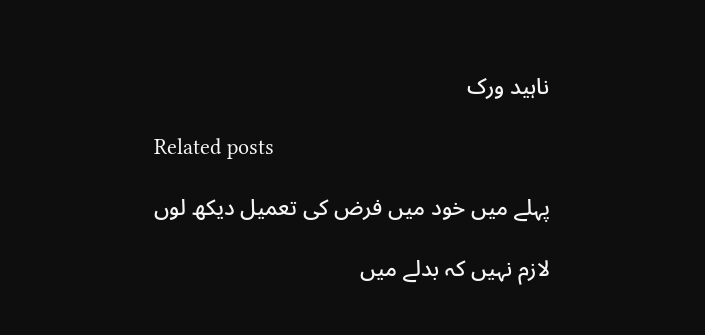ناہید ورک

Related posts

پہلے میں خود میں فرض کی تعمیل دیکھ لوں

لازم نہیں کہ بدلے میں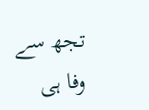تجھ سے وفا ہی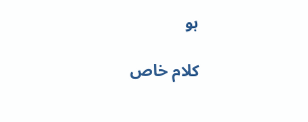ہو

کلام خاص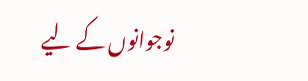نوجوانوں کے لیے